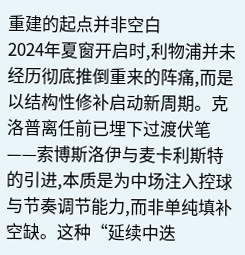重建的起点并非空白
2024年夏窗开启时,利物浦并未经历彻底推倒重来的阵痛,而是以结构性修补启动新周期。克洛普离任前已埋下过渡伏笔——索博斯洛伊与麦卡利斯特的引进,本质是为中场注入控球与节奏调节能力,而非单纯填补空缺。这种“延续中迭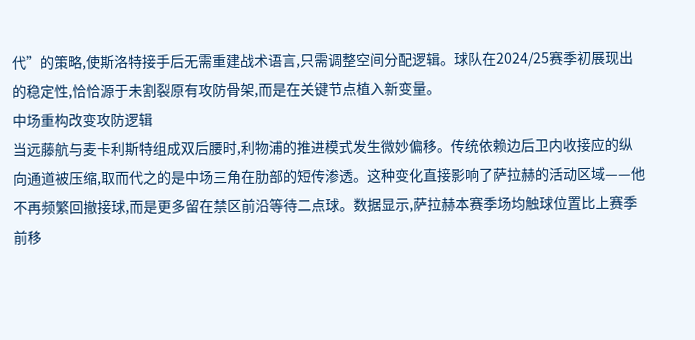代”的策略,使斯洛特接手后无需重建战术语言,只需调整空间分配逻辑。球队在2024/25赛季初展现出的稳定性,恰恰源于未割裂原有攻防骨架,而是在关键节点植入新变量。
中场重构改变攻防逻辑
当远藤航与麦卡利斯特组成双后腰时,利物浦的推进模式发生微妙偏移。传统依赖边后卫内收接应的纵向通道被压缩,取而代之的是中场三角在肋部的短传渗透。这种变化直接影响了萨拉赫的活动区域——他不再频繁回撤接球,而是更多留在禁区前沿等待二点球。数据显示,萨拉赫本赛季场均触球位置比上赛季前移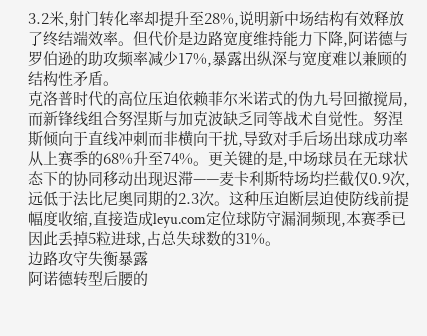3.2米,射门转化率却提升至28%,说明新中场结构有效释放了终结端效率。但代价是边路宽度维持能力下降,阿诺德与罗伯逊的助攻频率减少17%,暴露出纵深与宽度难以兼顾的结构性矛盾。
克洛普时代的高位压迫依赖菲尔米诺式的伪九号回撤搅局,而新锋线组合努涅斯与加克波缺乏同等战术自觉性。努涅斯倾向于直线冲刺而非横向干扰,导致对手后场出球成功率从上赛季的68%升至74%。更关键的是,中场球员在无球状态下的协同移动出现迟滞——麦卡利斯特场均拦截仅0.9次,远低于法比尼奥同期的2.3次。这种压迫断层迫使防线前提幅度收缩,直接造成leyu.com定位球防守漏洞频现,本赛季已因此丢掉5粒进球,占总失球数的31%。
边路攻守失衡暴露
阿诺德转型后腰的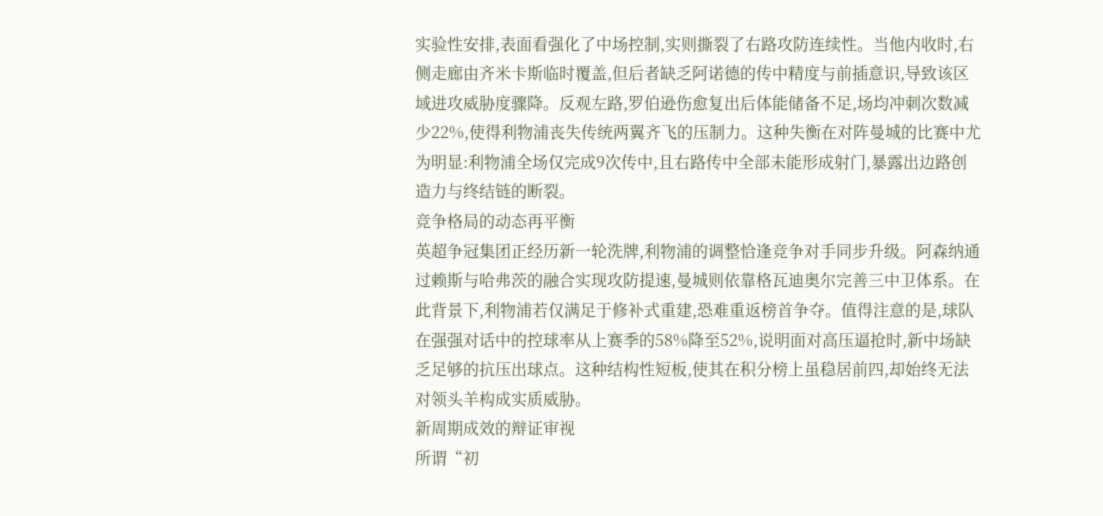实验性安排,表面看强化了中场控制,实则撕裂了右路攻防连续性。当他内收时,右侧走廊由齐米卡斯临时覆盖,但后者缺乏阿诺德的传中精度与前插意识,导致该区域进攻威胁度骤降。反观左路,罗伯逊伤愈复出后体能储备不足,场均冲刺次数减少22%,使得利物浦丧失传统两翼齐飞的压制力。这种失衡在对阵曼城的比赛中尤为明显:利物浦全场仅完成9次传中,且右路传中全部未能形成射门,暴露出边路创造力与终结链的断裂。
竞争格局的动态再平衡
英超争冠集团正经历新一轮洗牌,利物浦的调整恰逢竞争对手同步升级。阿森纳通过赖斯与哈弗茨的融合实现攻防提速,曼城则依靠格瓦迪奥尔完善三中卫体系。在此背景下,利物浦若仅满足于修补式重建,恐难重返榜首争夺。值得注意的是,球队在强强对话中的控球率从上赛季的58%降至52%,说明面对高压逼抢时,新中场缺乏足够的抗压出球点。这种结构性短板,使其在积分榜上虽稳居前四,却始终无法对领头羊构成实质威胁。
新周期成效的辩证审视
所谓“初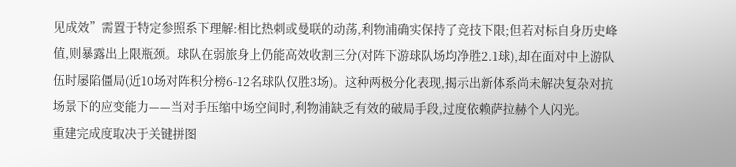见成效”需置于特定参照系下理解:相比热刺或曼联的动荡,利物浦确实保持了竞技下限;但若对标自身历史峰值,则暴露出上限瓶颈。球队在弱旅身上仍能高效收割三分(对阵下游球队场均净胜2.1球),却在面对中上游队伍时屡陷僵局(近10场对阵积分榜6-12名球队仅胜3场)。这种两极分化表现,揭示出新体系尚未解决复杂对抗场景下的应变能力——当对手压缩中场空间时,利物浦缺乏有效的破局手段,过度依赖萨拉赫个人闪光。
重建完成度取决于关键拼图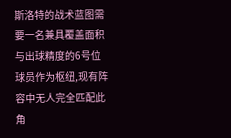斯洛特的战术蓝图需要一名兼具覆盖面积与出球精度的6号位球员作为枢纽,现有阵容中无人完全匹配此角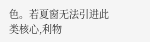色。若夏窗无法引进此类核心,利物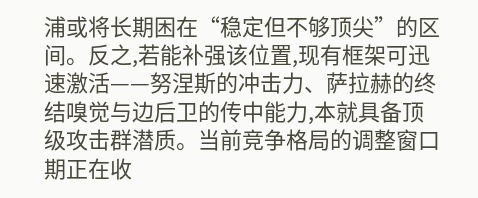浦或将长期困在“稳定但不够顶尖”的区间。反之,若能补强该位置,现有框架可迅速激活——努涅斯的冲击力、萨拉赫的终结嗅觉与边后卫的传中能力,本就具备顶级攻击群潜质。当前竞争格局的调整窗口期正在收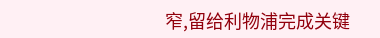窄,留给利物浦完成关键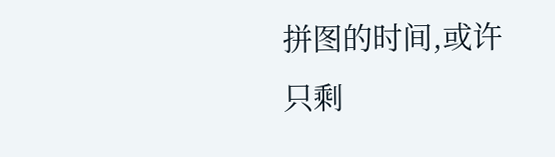拼图的时间,或许只剩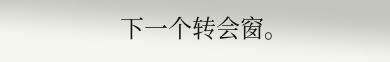下一个转会窗。